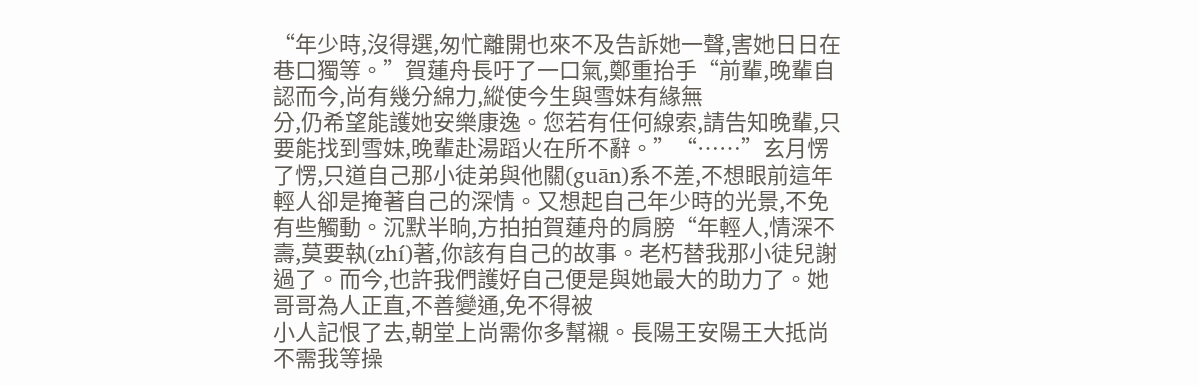“年少時,沒得選,匆忙離開也來不及告訴她一聲,害她日日在巷口獨等。”賀蓮舟長吁了一口氣,鄭重抬手“前輩,晚輩自認而今,尚有幾分綿力,縱使今生與雪妹有緣無
分,仍希望能護她安樂康逸。您若有任何線索,請告知晚輩,只要能找到雪妹,晚輩赴湯蹈火在所不辭。”“……”玄月愣了愣,只道自己那小徒弟與他關(guān)系不差,不想眼前這年輕人卻是掩著自己的深情。又想起自己年少時的光景,不免有些觸動。沉默半晌,方拍拍賀蓮舟的肩膀“年輕人,情深不壽,莫要執(zhí)著,你該有自己的故事。老朽替我那小徒兒謝過了。而今,也許我們護好自己便是與她最大的助力了。她哥哥為人正直,不善變通,免不得被
小人記恨了去,朝堂上尚需你多幫襯。長陽王安陽王大抵尚不需我等操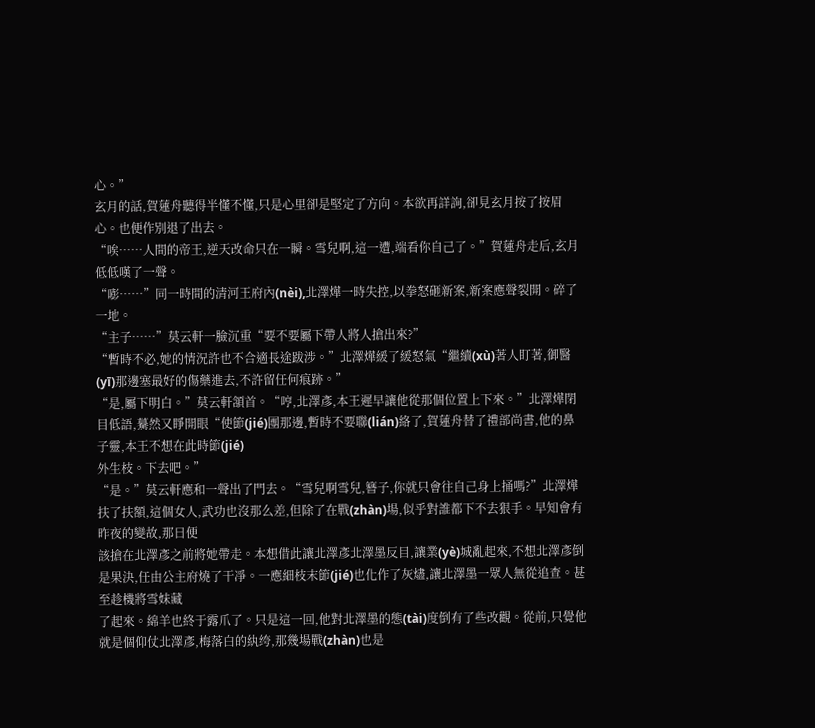心。”
玄月的話,賀蓮舟聽得半懂不懂,只是心里卻是堅定了方向。本欲再詳詢,卻見玄月按了按眉心。也便作別退了出去。
“唉……人間的帝王,逆天改命只在一瞬。雪兒啊,這一遭,端看你自己了。”賀蓮舟走后,玄月低低嘆了一聲。
“嘭……”同一時間的清河王府內(nèi),北澤燁一時失控,以拳怒砸新案,新案應聲裂開。碎了一地。
“主子……”莫云軒一臉沉重“要不要屬下帶人將人搶出來?”
“暫時不必,她的情況許也不合適長途跋涉。”北澤燁緩了緩怒氣“繼續(xù)著人盯著,御醫(yī)那邊塞最好的傷藥進去,不許留任何痕跡。”
“是,屬下明白。”莫云軒頷首。“哼,北澤彥,本王遲早讓他從那個位置上下來。”北澤燁閉目低語,驀然又睜開眼“使節(jié)團那邊,暫時不要聯(lián)絡了,賀蓮舟替了禮部尚書,他的鼻子靈,本王不想在此時節(jié)
外生枝。下去吧。”
“是。”莫云軒應和一聲出了門去。“雪兒啊雪兒,簪子,你就只會往自己身上捅嗎?”北澤燁扶了扶額,這個女人,武功也沒那么差,但除了在戰(zhàn)場,似乎對誰都下不去狠手。早知會有昨夜的變故,那日便
該搶在北澤彥之前將她帶走。本想借此讓北澤彥北澤墨反目,讓業(yè)城亂起來,不想北澤彥倒是果決,任由公主府燒了干凈。一應細枝末節(jié)也化作了灰燼,讓北澤墨一眾人無從追查。甚至趁機將雪妹藏
了起來。綿羊也終于露爪了。只是這一回,他對北澤墨的態(tài)度倒有了些改觀。從前,只覺他就是個仰仗北澤彥,梅落白的紈绔,那幾場戰(zhàn)也是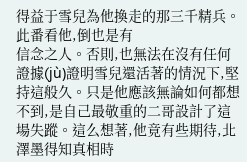得益于雪兒為他換走的那三千精兵。此番看他,倒也是有
信念之人。否則,也無法在沒有任何證據(jù)證明雪兒還活著的情況下,堅持這般久。只是他應該無論如何都想不到,是自己最敬重的二哥設計了這場失蹤。這么想著,他竟有些期待,北澤墨得知真相時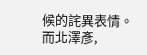候的詫異表情。而北澤彥,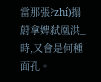當那張?zhí)搨蔚拿婢弑凰洪_時,又會是何種面孔。